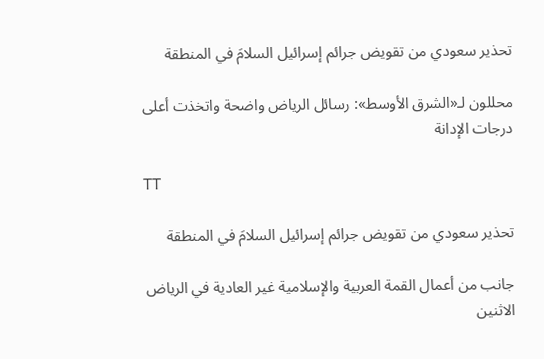تحذير سعودي من تقويض جرائم إسرائيل السلامَ في المنطقة

محللون لـ«الشرق الأوسط»: رسائل الرياض واضحة واتخذت أعلى درجات الإدانة

TT

تحذير سعودي من تقويض جرائم إسرائيل السلامَ في المنطقة

جانب من أعمال القمة العربية والإسلامية غير العادية في الرياض الاثنين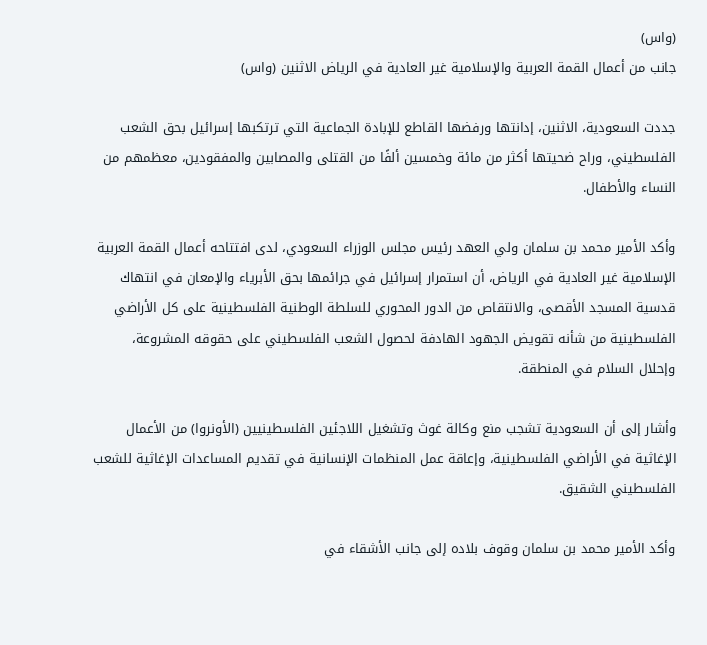(واس)
جانب من أعمال القمة العربية والإسلامية غير العادية في الرياض الاثنين (واس)

جددت السعودية، الاثنين، إدانتها ورفضها القاطع للإبادة الجماعية التي ترتكبها إسرائيل بحق الشعب الفلسطيني، وراح ضحيتها أكثر من مائة وخمسين ألفًا من القتلى والمصابين والمفقودين، معظمهم من النساء والأطفال.

وأكد الأمير محمد بن سلمان ولي العهد رئيس مجلس الوزراء السعودي، لدى افتتاحه أعمال القمة العربية الإسلامية غير العادية في الرياض، أن استمرار إسرائيل في جرائمها بحق الأبرياء والإمعان في انتهاك قدسية المسجد الأقصى، والانتقاص من الدور المحوري للسلطة الوطنية الفلسطينية على كل الأراضي الفلسطينية من شأنه تقويض الجهود الهادفة لحصول الشعب الفلسطيني على حقوقه المشروعة، وإحلال السلام في المنطقة.

وأشار إلى أن السعودية تشجب منع وكالة غوث وتشغيل اللاجئين الفلسطينيين (الأونروا) من الأعمال الإغاثية في الأراضي الفلسطينية، وإعاقة عمل المنظمات الإنسانية في تقديم المساعدات الإغاثية للشعب الفلسطيني الشقيق.

وأكد الأمير محمد بن سلمان وقوف بلاده إلى جانب الأشقاء في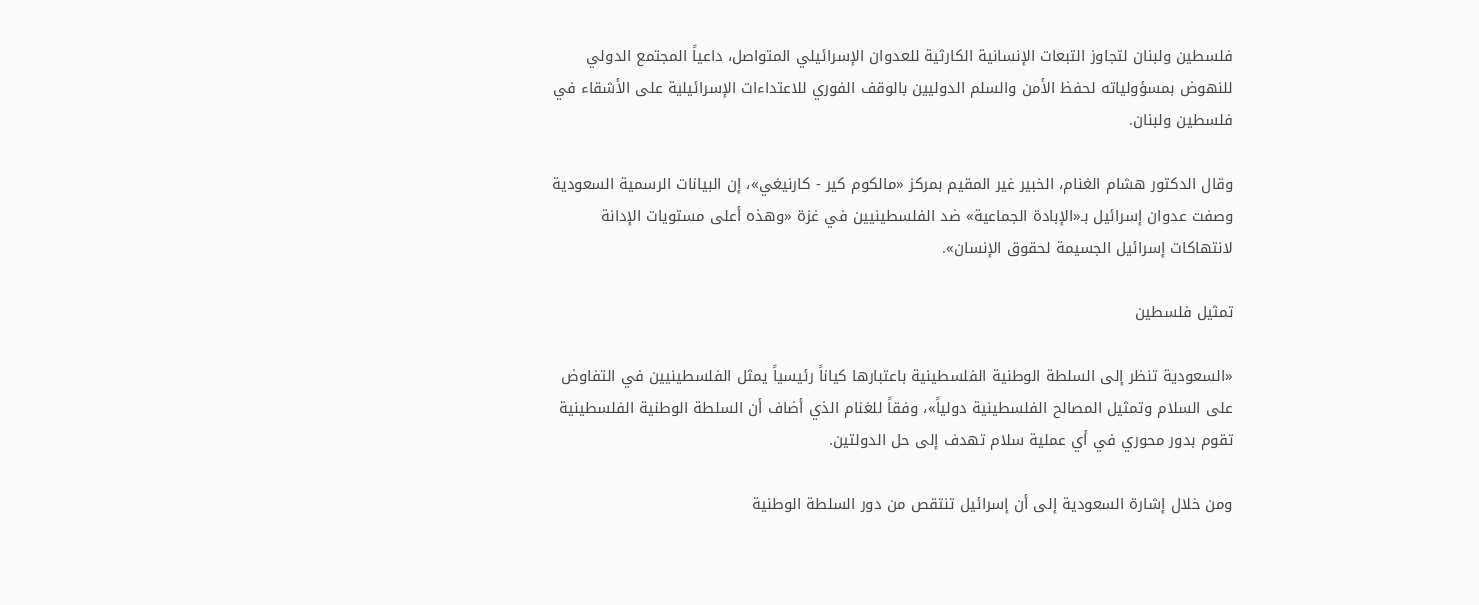فلسطين ولبنان لتجاوز التبعات الإنسانية الكارثية للعدوان الإسرائيلي المتواصل، داعياً المجتمع الدولي للنهوض بمسؤولياته لحفظ الأمن والسلم الدوليين بالوقف الفوري للاعتداءات الإسرائيلية على الأشقاء في فلسطين ولبنان.

وقال الدكتور هشام الغنام، الخبير غير المقيم بمركز «مالكوم كير - كارنيغي»، إن البيانات الرسمية السعودية وصفت عدوان إسرائيل بـ«الإبادة الجماعية» ضد الفلسطينيين في غزة «وهذه أعلى مستويات الإدانة لانتهاكات إسرائيل الجسيمة لحقوق الإنسان».

تمثيل فلسطين

«السعودية تنظر إلى السلطة الوطنية الفلسطينية باعتبارها كياناً رئيسياً يمثل الفلسطينيين في التفاوض على السلام وتمثيل المصالح الفلسطينية دولياً»، وفقاً للغنام الذي أضاف أن السلطة الوطنية الفلسطينية تقوم بدور محوري في أي عملية سلام تهدف إلى حل الدولتين.

ومن خلال إشارة السعودية إلى أن إسرائيل تنتقص من دور السلطة الوطنية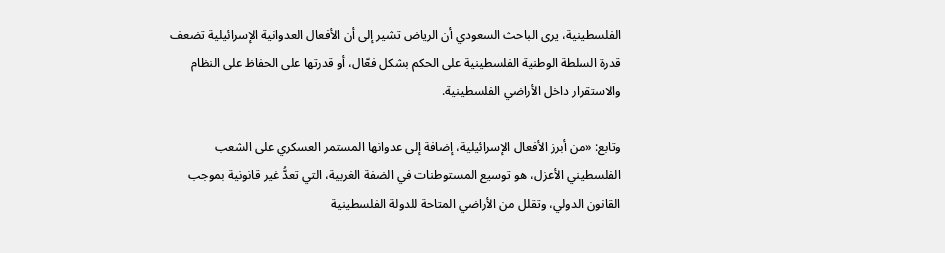الفلسطينية، يرى الباحث السعودي أن الرياض تشير إلى أن الأفعال العدوانية الإسرائيلية تضعف قدرة السلطة الوطنية الفلسطينية على الحكم بشكل فعّال، أو قدرتها على الحفاظ على النظام والاستقرار داخل الأراضي الفلسطينية.

وتابع: «من أبرز الأفعال الإسرائيلية، إضافة إلى عدوانها المستمر العسكري على الشعب الفلسطيني الأعزل، هو توسيع المستوطنات في الضفة الغربية، التي تعدُّ غير قانونية بموجب القانون الدولي، وتقلل من الأراضي المتاحة للدولة الفلسطينية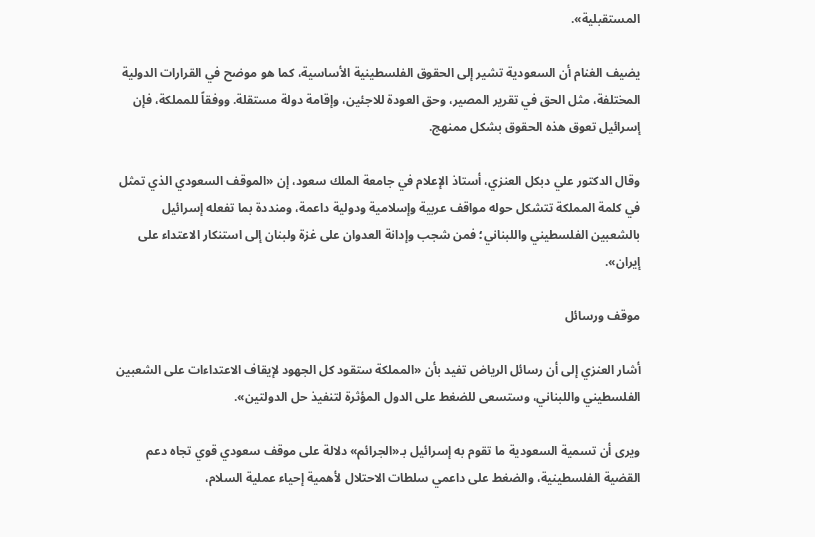المستقبلية».

يضيف الغنام أن السعودية تشير إلى الحقوق الفلسطينية الأساسية، كما هو موضح في القرارات الدولية المختلفة، مثل الحق في تقرير المصير، وحق العودة للاجئين، وإقامة دولة مستقلة. ووفقاً للمملكة، فإن إسرائيل تعوق هذه الحقوق بشكل ممنهج.

وقال الدكتور علي دبكل العنزي، أستاذ الإعلام في جامعة الملك سعود، إن «الموقف السعودي الذي تمثل في كلمة المملكة تتشكل حوله مواقف عربية وإسلامية ودولية داعمة، ومنددة بما تفعله إسرائيل بالشعبين الفلسطيني واللبناني؛ فمن شجب وإدانة العدوان على غزة ولبنان إلى استنكار الاعتداء على إيران».

موقف ورسائل

أشار العنزي إلى أن رسائل الرياض تفيد بأن «المملكة ستقود كل الجهود لإيقاف الاعتداءات على الشعبين الفلسطيني واللبناني، وستسعى للضغط على الدول المؤثرة لتنفيذ حل الدولتين».

ويرى أن تسمية السعودية ما تقوم به إسرائيل بـ«الجرائم» دلالة على موقف سعودي قوي تجاه دعم القضية الفلسطينية، والضغط على داعمي سلطات الاحتلال لأهمية إحياء عملية السلام،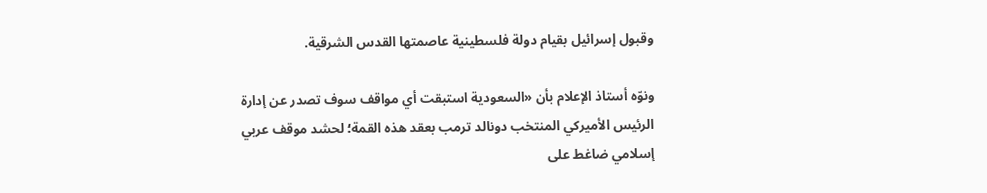وقبول إسرائيل بقيام دولة فلسطينية عاصمتها القدس الشرقية.

ونوّه أستاذ الإعلام بأن «السعودية استبقت أي مواقف سوف تصدر عن إدارة الرئيس الأميركي المنتخب دونالد ترمب بعقد هذه القمة؛ لحشد موقف عربي إسلامي ضاغط على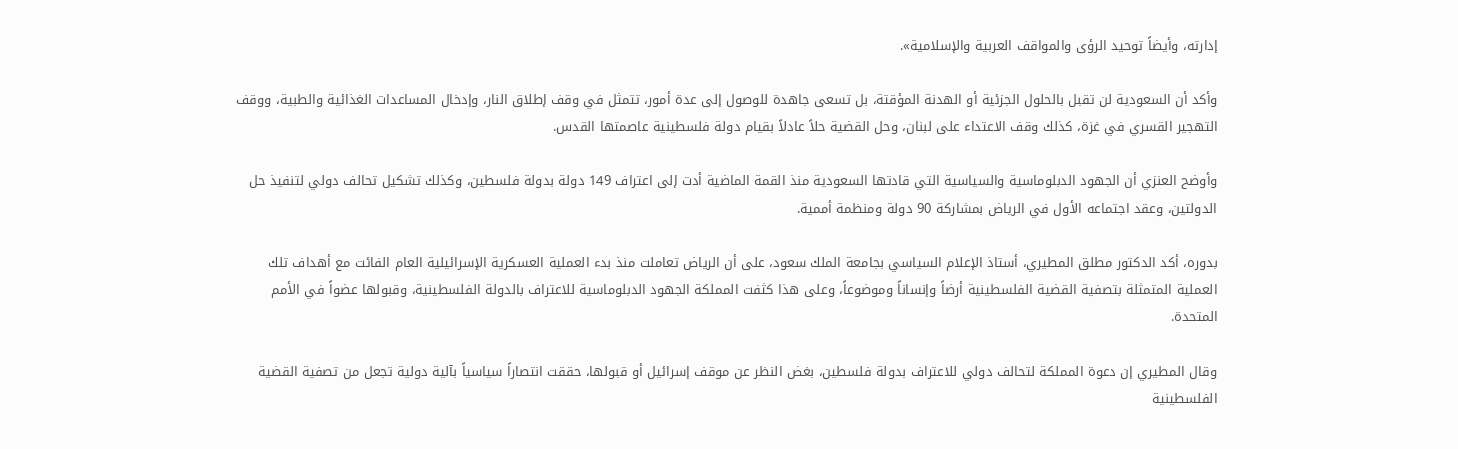إدارته، وأيضاً توحيد الرؤى والمواقف العربية والإسلامية».

وأكد أن السعودية لن تقبل بالحلول الجزئية أو الهدنة المؤقتة، بل تسعى جاهدة للوصول إلى عدة أمور، تتمثل في وقف إطلاق النار، وإدخال المساعدات الغذائية والطبية، ووقف التهجير القسري في غزة، كذلك وقف الاعتداء على لبنان، وحل القضية حلاً عادلاً بقيام دولة فلسطينية عاصمتها القدس.

وأوضح العنزي أن الجهود الدبلوماسية والسياسية التي قادتها السعودية منذ القمة الماضية أدت إلى اعتراف 149 دولة بدولة فلسطين، وكذلك تشكيل تحالف دولي لتنفيذ حل الدولتين، وعقد اجتماعه الأول في الرياض بمشاركة 90 دولة ومنظمة أممية.

بدوره، أكد الدكتور مطلق المطيري، أستاذ الإعلام السياسي بجامعة الملك سعود، على أن الرياض تعاملت منذ بدء العملية العسكرية الإسرائيلية العام الفائت مع أهداف تلك العملية المتمثلة بتصفية القضية الفلسطينية أرضاً وإنساناً وموضوعاً، وعلى هذا كثفت المملكة الجهود الدبلوماسية للاعتراف بالدولة الفلسطينية، وقبولها عضواً في الأمم المتحدة.

وقال المطيري إن دعوة المملكة لتحالف دولي للاعتراف بدولة فلسطين، بغض النظر عن موقف إسرائيل أو قبولها، حققت انتصاراً سياسياً بآلية دولية تجعل من تصفية القضية الفلسطينية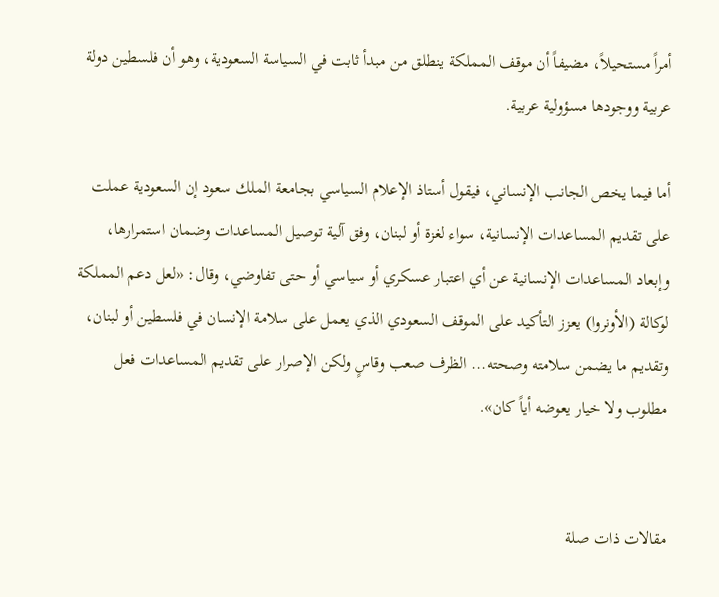أمراً مستحيلاً، مضيفاً أن موقف المملكة ينطلق من مبدأ ثابت في السياسة السعودية، وهو أن فلسطين دولة عربية ووجودها مسؤولية عربية.

أما فيما يخص الجانب الإنساني، فيقول أستاذ الإعلام السياسي بجامعة الملك سعود إن السعودية عملت على تقديم المساعدات الإنسانية، سواء لغزة أو لبنان، وفق آلية توصيل المساعدات وضمان استمرارها، وإبعاد المساعدات الإنسانية عن أي اعتبار عسكري أو سياسي أو حتى تفاوضي، وقال: «لعل دعم المملكة لوكالة (الأونروا) يعزز التأكيد على الموقف السعودي الذي يعمل على سلامة الإنسان في فلسطين أو لبنان، وتقديم ما يضمن سلامته وصحته... الظرف صعب وقاسٍ ولكن الإصرار على تقديم المساعدات فعل مطلوب ولا خيار يعوضه أياً كان».


مقالات ذات صلة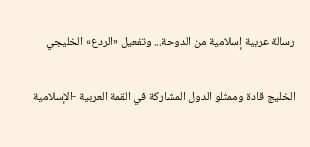رسالة عربية إسلامية من الدوحة... وتفعيل «الردع» الخليجي

الخليج قادة وممثلو الدول المشاركة في القمة العربية -الإسلامية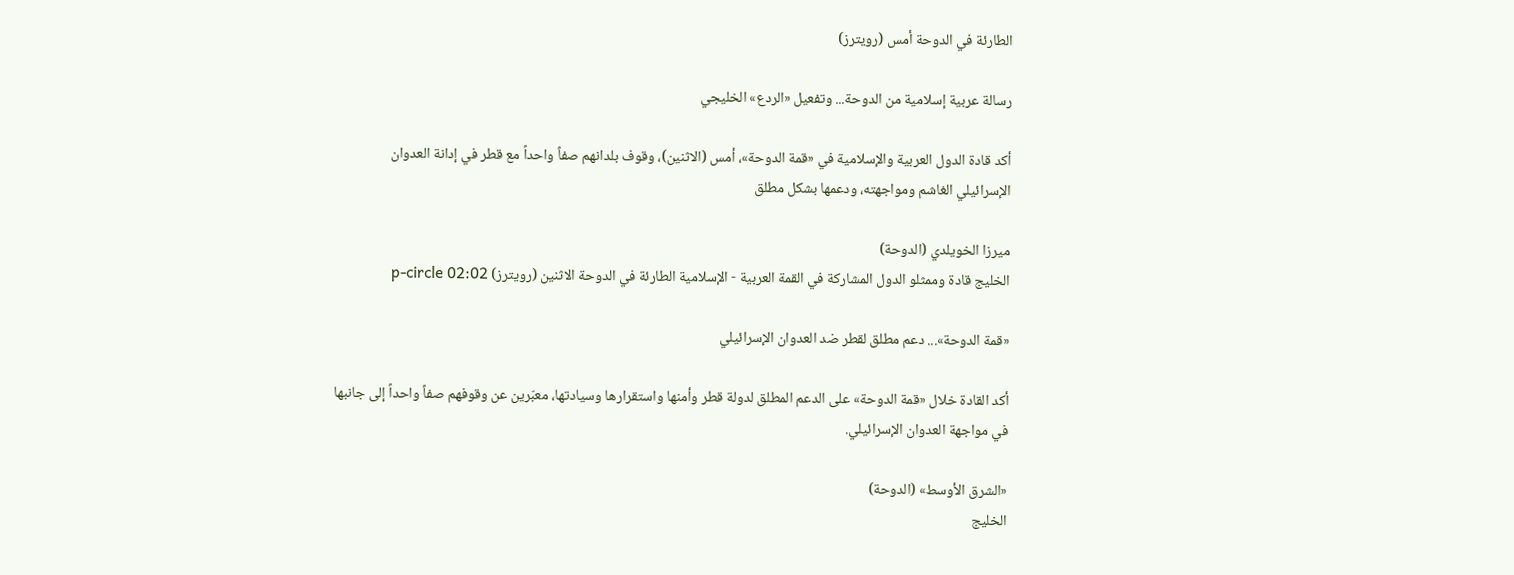الطارئة في الدوحة أمس (رويترز)

رسالة عربية إسلامية من الدوحة... وتفعيل «الردع» الخليجي

أكد قادة الدول العربية والإسلامية في «قمة الدوحة»، أمس (الاثنين)، وقوف بلدانهم صفاً واحداً مع قطر في إدانة العدوان الإسرائيلي الغاشم ومواجهته، ودعمها بشكل مطلق

ميرزا الخويلدي (الدوحة)
الخليج قادة وممثلو الدول المشاركة في القمة العربية - الإسلامية الطارئة في الدوحة الاثنين (رويترز) p-circle 02:02

«قمة الدوحة»... دعم مطلق لقطر ضد العدوان الإسرائيلي

أكد القادة خلال «قمة الدوحة» على الدعم المطلق لدولة قطر وأمنها واستقرارها وسيادتها، معبّرين عن وقوفهم صفاً واحداً إلى جانبها في مواجهة العدوان الإسرائيلي.

«الشرق الأوسط» (الدوحة)
الخليج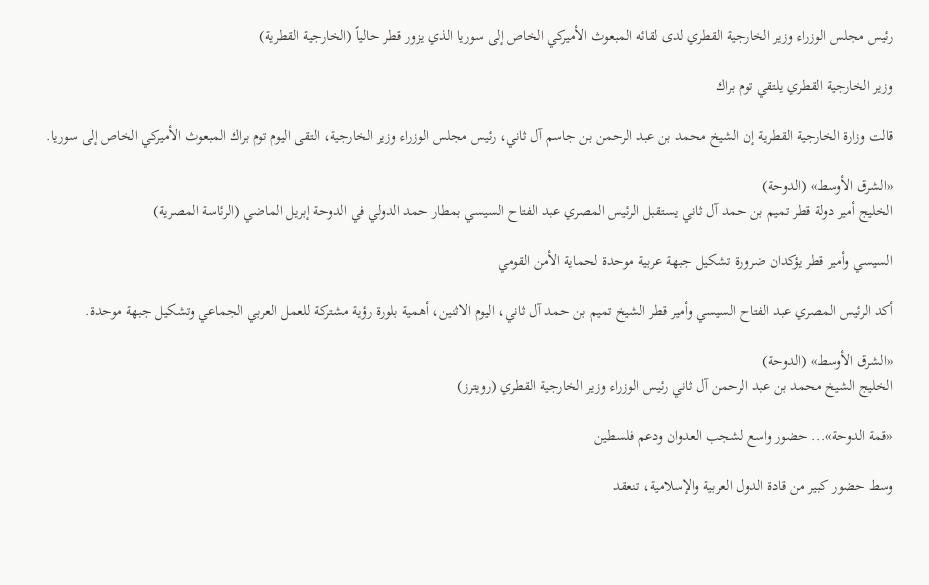رئيس مجلس الوزراء وزير الخارجية القطري لدى لقائه المبعوث الأميركي الخاص إلى سوريا الذي يزور قطر حالياً (الخارجية القطرية)

وزير الخارجية القطري يلتقي توم براك

قالت وزارة الخارجية القطرية إن الشيخ محمد بن عبد الرحمن بن جاسم آل ثاني، رئيس مجلس الوزراء وزير الخارجية، التقى اليوم توم براك المبعوث الأميركي الخاص إلى سوريا.

«الشرق الأوسط» (الدوحة)
الخليج أمير دولة قطر تميم بن حمد آل ثاني يستقبل الرئيس المصري عبد الفتاح السيسي بمطار حمد الدولي في الدوحة إبريل الماضي (الرئاسة المصرية)

السيسي وأمير قطر يؤكدان ضرورة تشكيل جبهة عربية موحدة لحماية الأمن القومي

أكد الرئيس المصري عبد الفتاح السيسي وأمير قطر الشيخ تميم بن حمد آل ثاني، اليوم الاثنين، أهمية بلورة رؤية مشتركة للعمل العربي الجماعي وتشكيل جبهة موحدة.

«الشرق الأوسط» (الدوحة)
الخليج الشيخ محمد بن عبد الرحمن آل ثاني رئيس الوزراء وزير الخارجية القطري (رويترز)

«قمة الدوحة»... حضور واسع لشجب العدوان ودعم فلسطين

وسط حضور كبير من قادة الدول العربية والإسلامية، تنعقد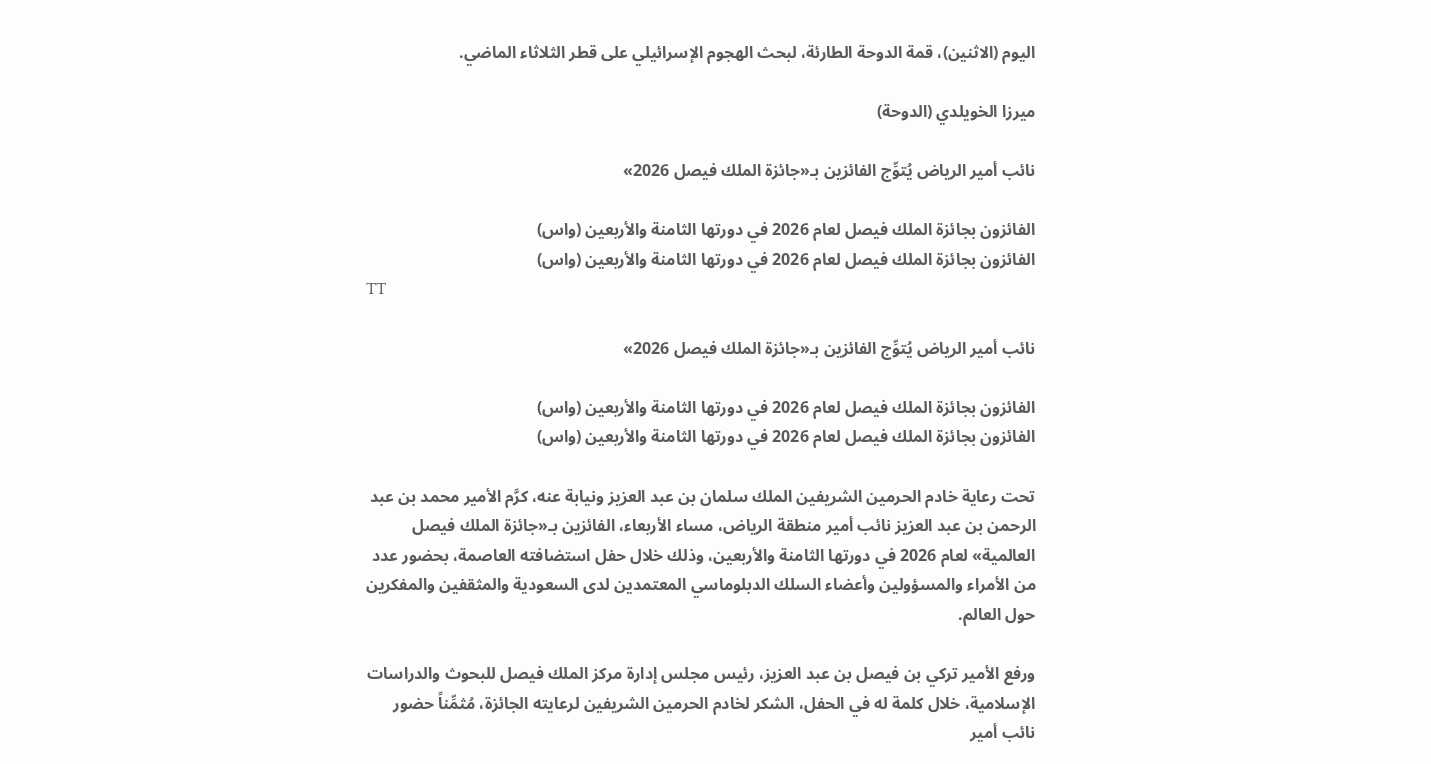اليوم (الاثنين)، قمة الدوحة الطارئة، لبحث الهجوم الإسرائيلي على قطر الثلاثاء الماضي.

ميرزا الخويلدي (الدوحة)

نائب أمير الرياض يُتوِّج الفائزين بـ«جائزة الملك فيصل 2026»

الفائزون بجائزة الملك فيصل لعام 2026 في دورتها الثامنة والأربعين (واس)
الفائزون بجائزة الملك فيصل لعام 2026 في دورتها الثامنة والأربعين (واس)
TT

نائب أمير الرياض يُتوِّج الفائزين بـ«جائزة الملك فيصل 2026»

الفائزون بجائزة الملك فيصل لعام 2026 في دورتها الثامنة والأربعين (واس)
الفائزون بجائزة الملك فيصل لعام 2026 في دورتها الثامنة والأربعين (واس)

تحت رعاية خادم الحرمين الشريفين الملك سلمان بن عبد العزيز ونيابة عنه، كرَّم الأمير محمد بن عبد الرحمن بن عبد العزيز نائب أمير منطقة الرياض، مساء الأربعاء، الفائزين بـ«جائزة الملك فيصل العالمية» لعام 2026 في دورتها الثامنة والأربعين، وذلك خلال حفل استضافته العاصمة، بحضور عدد من الأمراء والمسؤولين وأعضاء السلك الدبلوماسي المعتمدين لدى السعودية والمثقفين والمفكرين حول العالم.

ورفع الأمير تركي بن فيصل بن عبد العزيز، رئيس مجلس إدارة مركز الملك فيصل للبحوث والدراسات الإسلامية، خلال كلمة له في الحفل، الشكر لخادم الحرمين الشريفين لرعايته الجائزة، مُثمِّناً حضور نائب أمير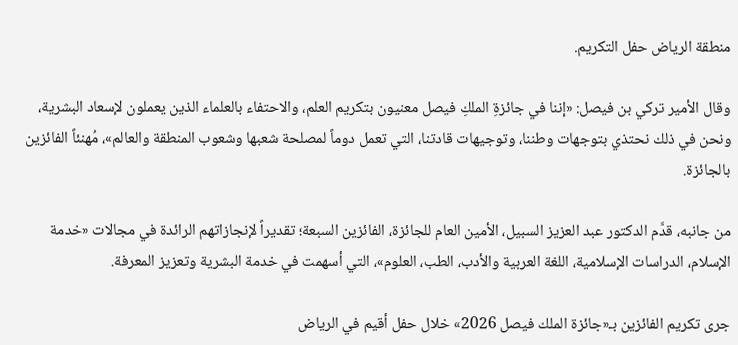منطقة الرياض حفل التكريم.

وقال الأمير تركي بن فيصل: «إننا في جائزةِ الملكِ فيصل معنيون بتكريم العلم، والاحتفاء بالعلماء الذين يعملون لإسعاد البشرية، ونحن في ذلك نحتذي بتوجهات وطننا، وتوجيهات قادتنا، التي تعمل دوماً لمصلحة شعبها وشعوب المنطقة والعالم»، مُهنئاً الفائزين بالجائزة.

من جانبه، قدَّم الدكتور عبد العزيز السبيل، الأمين العام للجائزة، الفائزين السبعة؛ تقديراً لإنجازاتهم الرائدة في مجالات «خدمة الإسلام، الدراسات الإسلامية، اللغة العربية والأدب، الطب، العلوم»، التي أسهمت في خدمة البشرية وتعزيز المعرفة.

جرى تكريم الفائزين بـ«جائزة الملك فيصل 2026» خلال حفل أقيم في الرياض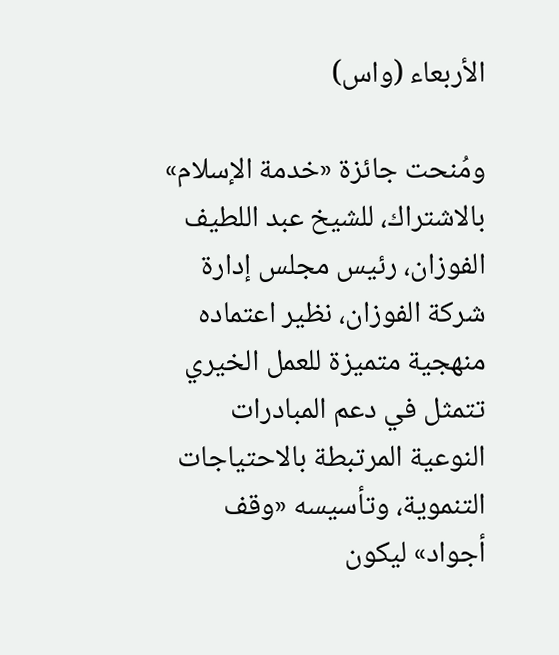الأربعاء (واس)

ومُنحت جائزة «خدمة الإسلام» بالاشتراك، للشيخ عبد اللطيف الفوزان، رئيس مجلس إدارة شركة الفوزان، نظير اعتماده منهجية متميزة للعمل الخيري تتمثل في دعم المبادرات النوعية المرتبطة بالاحتياجات التنموية، وتأسيسه «وقف أجواد» ليكون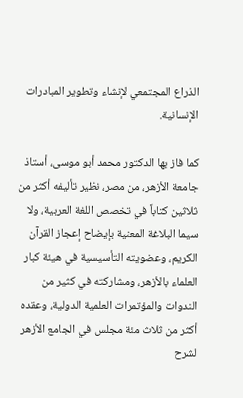الذراع المجتمعي لإنشاء وتطوير المبادرات الإنسانية.

كما فاز بها الدكتور محمد أبو موسى، أستاذ جامعة الأزهر، من مصر، نظير تأليفه أكثر من ثلاثين كتاباً في تخصص اللغة العربية، ولا سيما البلاغة المعنية بإيضاح إعجاز القرآن الكريم، وعضويته التأسيسية في هيئة كبار العلماء بالأزهر، ومشاركته في كثير من الندوات والمؤتمرات العلمية الدولية، وعقده أكثر من ثلاث مئة مجلس في الجامع الأزهر لشرح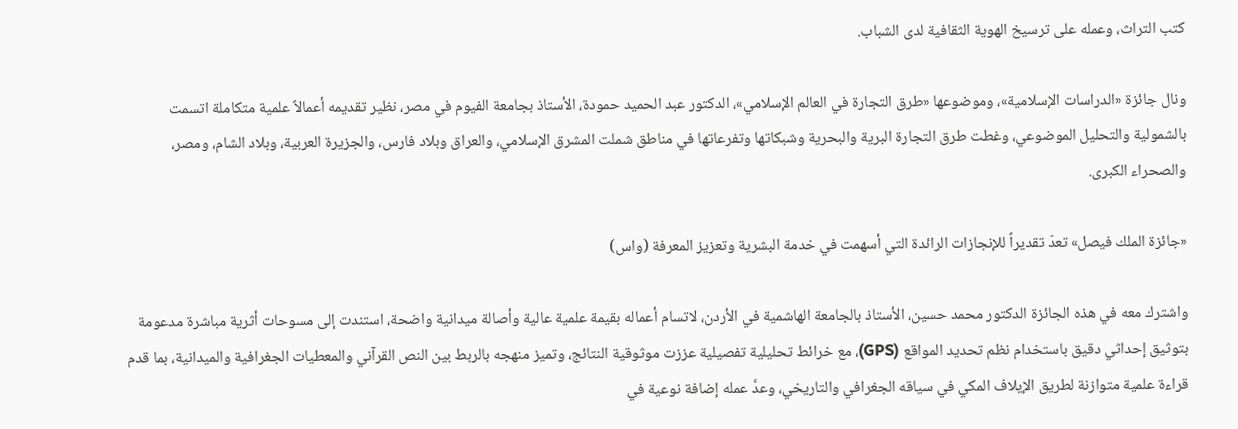كتب التراث، وعمله على ترسيخ الهوية الثقافية لدى الشباب.

ونال جائزة «الدراسات الإسلامية»، وموضوعها «طرق التجارة في العالم الإسلامي»، الدكتور عبد الحميد حمودة، الأستاذ بجامعة الفيوم في مصر، نظير تقديمه أعمالاً علمية متكاملة اتسمت بالشمولية والتحليل الموضوعي، وغطت طرق التجارة البرية والبحرية وشبكاتها وتفرعاتها في مناطق شملت المشرق الإسلامي، والعراق وبلاد فارس، والجزيرة العربية، وبلاد الشام، ومصر، والصحراء الكبرى.

«جائزة الملك فيصل» تعدّ تقديراً للإنجازات الرائدة التي أسهمت في خدمة البشرية وتعزيز المعرفة (واس)

واشترك معه في هذه الجائزة الدكتور محمد حسين، الأستاذ بالجامعة الهاشمية في الأردن، لاتسام أعماله بقيمة علمية عالية وأصالة ميدانية واضحة، استندت إلى مسوحات أثرية مباشرة مدعومة بتوثيق إحداثي دقيق باستخدام نظم تحديد المواقع (GPS)، مع خرائط تحليلية تفصيلية عززت موثوقية النتائج، وتميز منهجه بالربط بين النص القرآني والمعطيات الجغرافية والميدانية، بما قدم قراءة علمية متوازنة لطريق الإيلاف المكي في سياقه الجغرافي والتاريخي، وعدَّ عمله إضافة نوعية في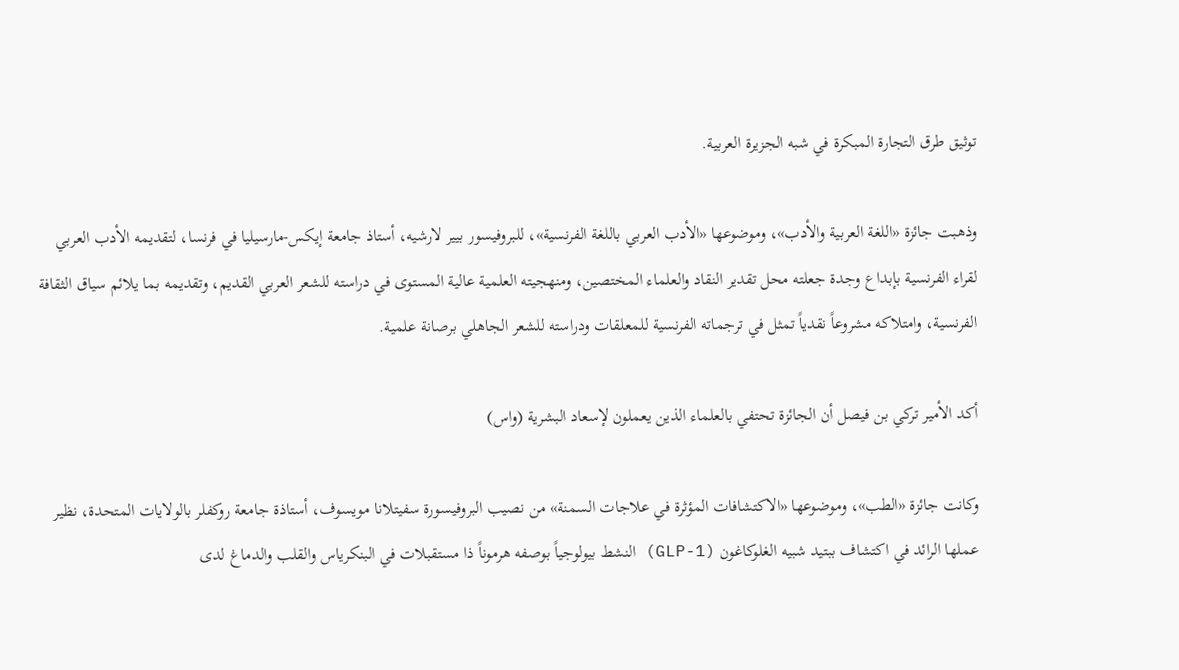توثيق طرق التجارة المبكرة في شبه الجزيرة العربية.

وذهبت جائزة «اللغة العربية والأدب»، وموضوعها «الأدب العربي باللغة الفرنسية»، للبروفيسور بيير لارشيه، أستاذ جامعة إيكس-مارسيليا في فرنسا، لتقديمه الأدب العربي لقراء الفرنسية بإبداع وجدة جعلته محل تقدير النقاد والعلماء المختصين، ومنهجيته العلمية عالية المستوى في دراسته للشعر العربي القديم، وتقديمه بما يلائم سياق الثقافة الفرنسية، وامتلاكه مشروعاً نقدياً تمثل في ترجماته الفرنسية للمعلقات ودراسته للشعر الجاهلي برصانة علمية.

أكد الأمير تركي بن فيصل أن الجائزة تحتفي بالعلماء الذين يعملون لإسعاد البشرية (واس)

وكانت جائزة «الطب»، وموضوعها «الاكتشافات المؤثرة في علاجات السمنة» من نصيب البروفيسورة سفيتلانا مويسوف، أستاذة جامعة روكفلر بالولايات المتحدة، نظير عملها الرائد في اكتشاف ببتيد شبيه الغلوكاغون (GLP-1) النشط بيولوجياً بوصفه هرموناً ذا مستقبلات في البنكرياس والقلب والدماغ لدى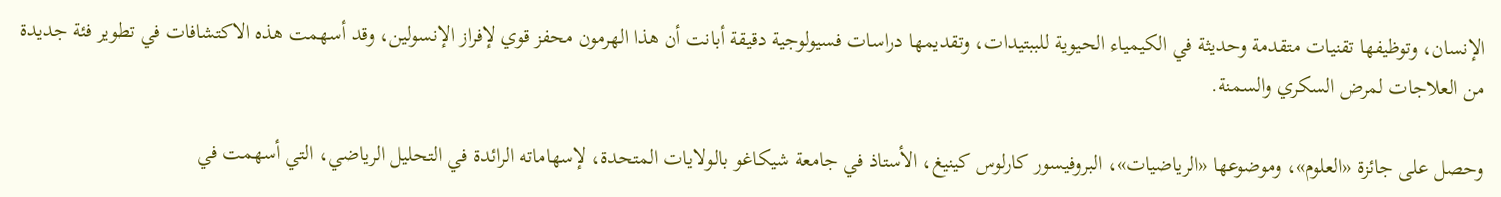الإنسان، وتوظيفها تقنيات متقدمة وحديثة في الكيمياء الحيوية للببتيدات، وتقديمها دراسات فسيولوجية دقيقة أبانت أن هذا الهرمون محفز قوي لإفراز الإنسولين، وقد أسهمت هذه الاكتشافات في تطوير فئة جديدة من العلاجات لمرض السكري والسمنة.

وحصل على جائزة «العلوم»، وموضوعها «الرياضيات»، البروفيسور كارلوس كينيغ، الأستاذ في جامعة شيكاغو بالولايات المتحدة، لإسهاماته الرائدة في التحليل الرياضي، التي أسهمت في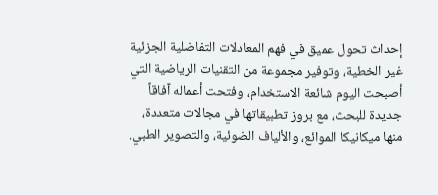إحداث تحول عميق في فهم المعادلات التفاضلية الجزئية غير الخطية، وتوفير مجموعة من التقنيات الرياضية التي أصبحت اليوم شائعة الاستخدام، وفتحت أعماله آفاقاً جديدة للبحث، مع بروز تطبيقاتها في مجالات متعددة، منها ميكانيكا الموائع، والألياف الضوئية، والتصوير الطبي.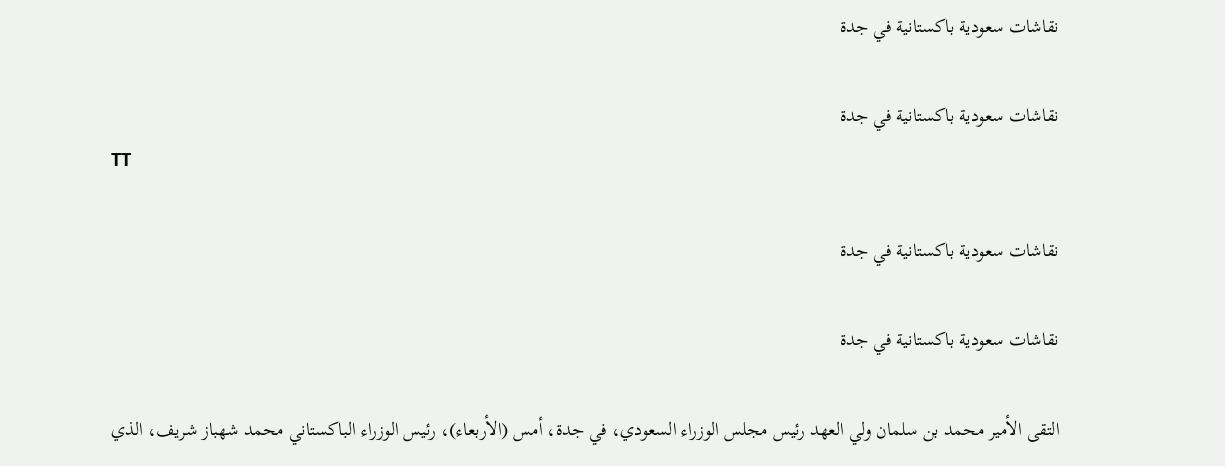نقاشات سعودية باكستانية في جدة

نقاشات سعودية باكستانية في جدة
TT

نقاشات سعودية باكستانية في جدة

نقاشات سعودية باكستانية في جدة

التقى الأمير محمد بن سلمان ولي العهد رئيس مجلس الوزراء السعودي، في جدة، أمس (الأربعاء)، رئيس الوزراء الباكستاني محمد شهباز شريف، الذي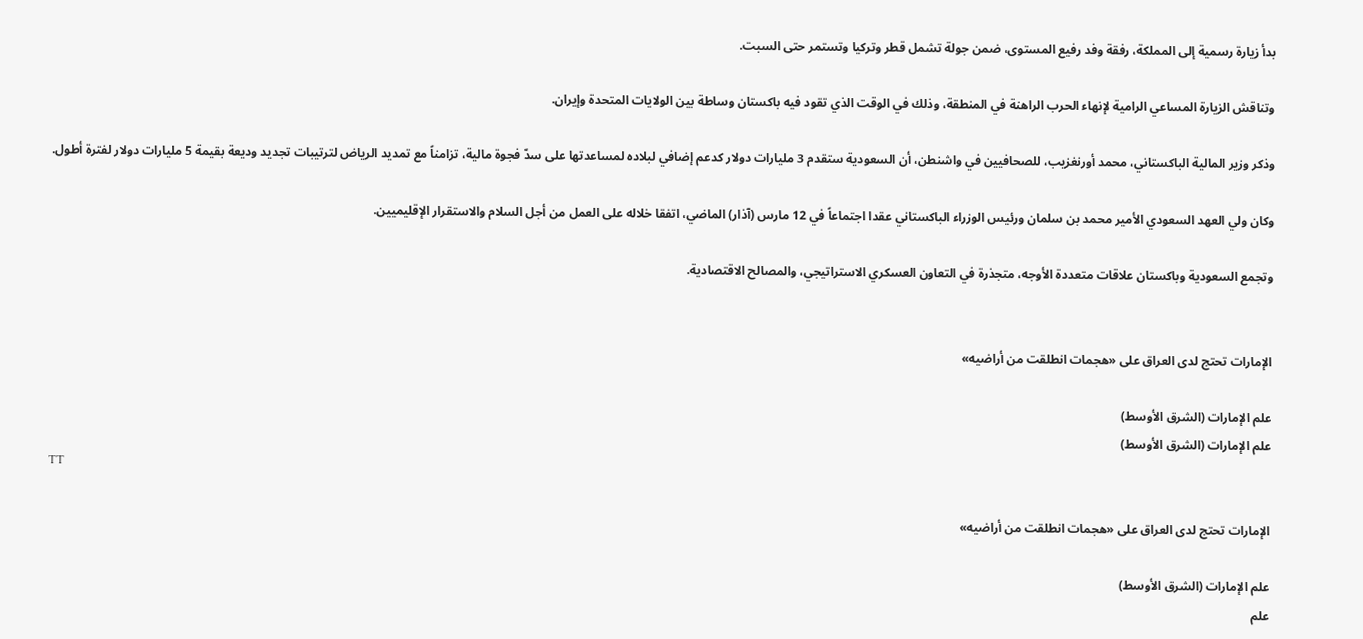بدأ زيارة رسمية إلى المملكة، رفقة وفد رفيع المستوى، ضمن جولة تشمل قطر وتركيا وتستمر حتى السبت.

وتناقش الزيارة المساعي الرامية لإنهاء الحرب الراهنة في المنطقة، وذلك في الوقت الذي تقود فيه باكستان وساطة بين الولايات المتحدة وإيران.

وذكر وزير المالية الباكستاني، محمد أورنغزيب، للصحافيين في واشنطن، أن السعودية ستقدم 3 مليارات دولار كدعم إضافي لبلاده لمساعدتها على سدّ فجوة مالية، تزامناً مع تمديد الرياض لترتيبات تجديد وديعة بقيمة 5 مليارات دولار لفترة أطول.

وكان ولي العهد السعودي الأمير محمد بن سلمان ورئيس الوزراء الباكستاني عقدا اجتماعاً في 12 مارس (آذار) الماضي، اتفقا خلاله على العمل من أجل السلام والاستقرار الإقليميين.

وتجمع السعودية وباكستان علاقات متعددة الأوجه، متجذرة في التعاون العسكري الاستراتيجي، والمصالح الاقتصادية.


الإمارات تحتج لدى العراق على «هجمات انطلقت من أراضيه»

علم الإمارات (الشرق الأوسط)
علم الإمارات (الشرق الأوسط)
TT

الإمارات تحتج لدى العراق على «هجمات انطلقت من أراضيه»

علم الإمارات (الشرق الأوسط)
علم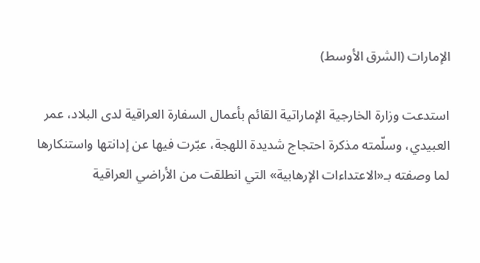الإمارات (الشرق الأوسط)

استدعت وزارة الخارجية الإماراتية القائم بأعمال السفارة العراقية لدى البلاد، عمر العبيدي، وسلّمته مذكرة احتجاج شديدة اللهجة، عبّرت فيها عن إدانتها واستنكارها لما وصفته بـ«الاعتداءات الإرهابية» التي انطلقت من الأراضي العراقية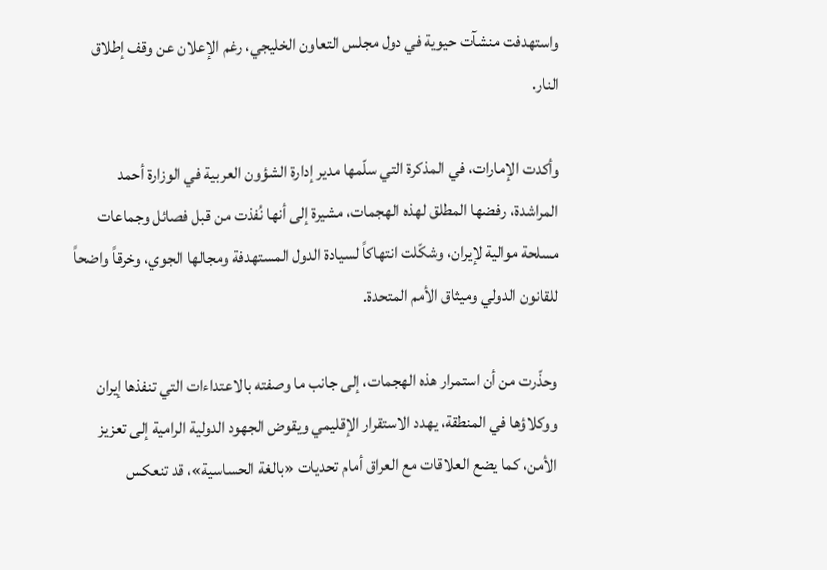واستهدفت منشآت حيوية في دول مجلس التعاون الخليجي، رغم الإعلان عن وقف إطلاق النار.

وأكدت الإمارات، في المذكرة التي سلّمها مدير إدارة الشؤون العربية في الوزارة أحمد المراشدة، رفضها المطلق لهذه الهجمات، مشيرة إلى أنها نُفذت من قبل فصائل وجماعات مسلحة موالية لإيران، وشكّلت انتهاكاً لسيادة الدول المستهدفة ومجالها الجوي، وخرقاً واضحاً للقانون الدولي وميثاق الأمم المتحدة.

وحذّرت من أن استمرار هذه الهجمات، إلى جانب ما وصفته بالاعتداءات التي تنفذها إيران ووكلاؤها في المنطقة، يهدد الاستقرار الإقليمي ويقوض الجهود الدولية الرامية إلى تعزيز الأمن، كما يضع العلاقات مع العراق أمام تحديات «بالغة الحساسية»، قد تنعكس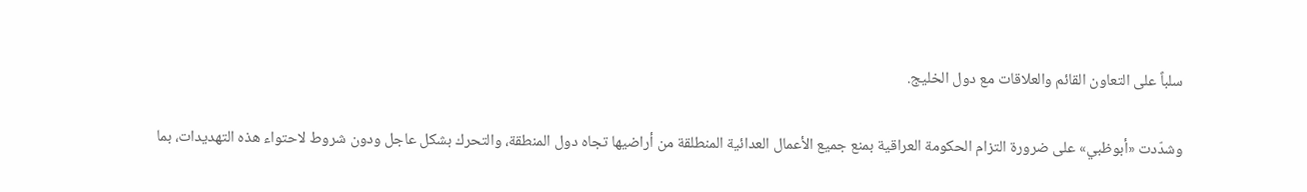سلباً على التعاون القائم والعلاقات مع دول الخليج.

وشدّدت «أبوظبي» على ضرورة التزام الحكومة العراقية بمنع جميع الأعمال العدائية المنطلقة من أراضيها تجاه دول المنطقة، والتحرك بشكل عاجل ودون شروط لاحتواء هذه التهديدات، بما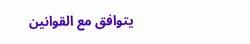يتوافق مع القوانين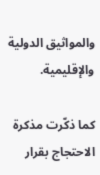والمواثيق الدولية والإقليمية.

كما ذكّرت مذكرة الاحتجاج بقرار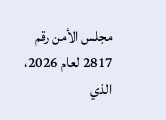مجلس الأمن رقم 2817 لعام 2026، الذي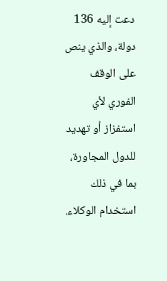دعت إليه 136 دولة، والذي ينص على الوقف الفوري لأي استفزاز أو تهديد للدول المجاورة، بما في ذلك استخدام الوكلاء.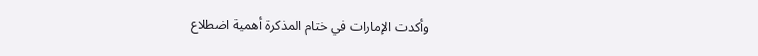وأكدت الإمارات في ختام المذكرة أهمية اضطلاع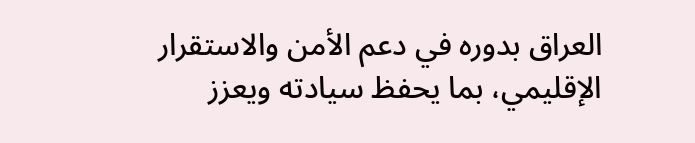العراق بدوره في دعم الأمن والاستقرار الإقليمي، بما يحفظ سيادته ويعزز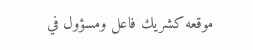موقعه كشريك فاعل ومسؤول في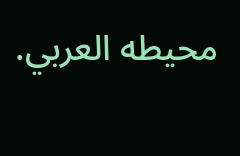محيطه العربي.